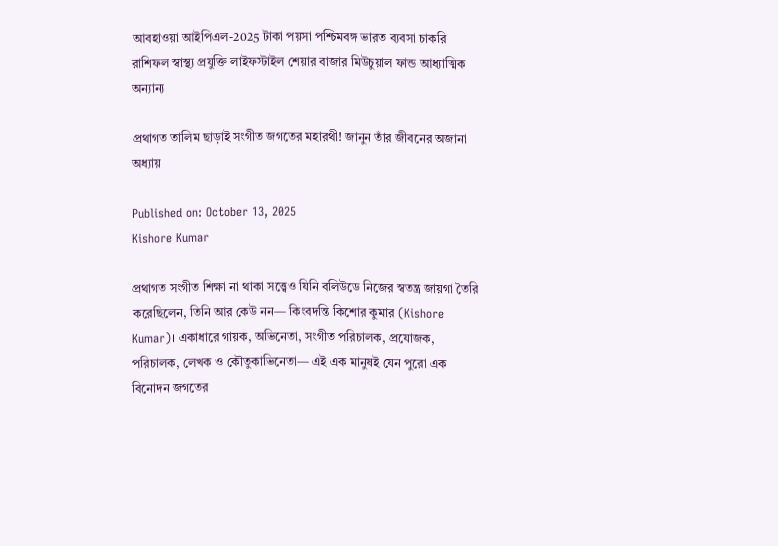আবহাওয়া আইপিএল-2025 টাকা পয়সা পশ্চিমবঙ্গ ভারত ব্যবসা চাকরি রাশিফল স্বাস্থ্য প্রযুক্তি লাইফস্টাইল শেয়ার বাজার মিউচুয়াল ফান্ড আধ্যাত্মিক অন্যান্য

প্রথাগত তালিম ছাড়াই সংগীত জগতের মহারথী! জানুন তাঁর জীবনের অজানা অধ্যায়

Published on: October 13, 2025
Kishore Kumar

প্রথাগত সংগীত শিক্ষা না থাকা সত্ত্বেও যিনি বলিউডে নিজের স্বতন্ত্র জায়গা তৈরি করেছিলেন, তিনি আর কেউ নন— কিংবদন্তি কিশোর কুমার (Kishore Kumar)। একাধারে গায়ক, অভিনেতা, সংগীত পরিচালক, প্রযোজক, পরিচালক, লেখক ও কৌতুকাভিনেতা— এই এক মানুষই যেন পুরো এক বিনোদন জগতের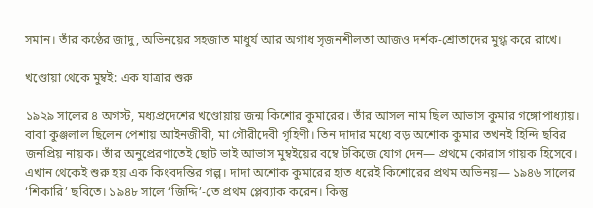সমান। তাঁর কণ্ঠের জাদু, অভিনয়ের সহজাত মাধুর্য আর অগাধ সৃজনশীলতা আজও দর্শক-শ্রোতাদের মুগ্ধ করে রাখে।

খণ্ডোয়া থেকে মুম্বই: এক যাত্রার শুরু

১৯২৯ সালের ৪ অগস্ট, মধ্যপ্রদেশের খণ্ডোয়ায় জন্ম কিশোর কুমারের। তাঁর আসল নাম ছিল আভাস কুমার গঙ্গোপাধ্যায়। বাবা কুঞ্জলাল ছিলেন পেশায় আইনজীবী, মা গৌরীদেবী গৃহিণী। তিন দাদার মধ্যে বড় অশোক কুমার তখনই হিন্দি ছবির জনপ্রিয় নায়ক। তাঁর অনুপ্রেরণাতেই ছোট ভাই আভাস মুম্বইয়ের বম্বে টকিজে যোগ দেন— প্রথমে কোরাস গায়ক হিসেবে। এখান থেকেই শুরু হয় এক কিংবদন্তির গল্প। দাদা অশোক কুমারের হাত ধরেই কিশোরের প্রথম অভিনয়— ১৯৪৬ সালের ‘শিকারি’ ছবিতে। ১৯৪৮ সালে ‘জিদ্দি’-তে প্রথম প্লেব্যাক করেন। কিন্তু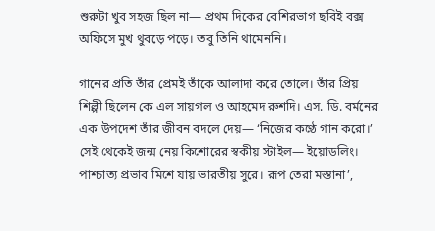শুরুটা খুব সহজ ছিল না— প্রথম দিকের বেশিরভাগ ছবিই বক্স অফিসে মুখ থুবড়ে পড়ে। তবু তিনি থামেননি।

গানের প্রতি তাঁর প্রেমই তাঁকে আলাদা করে তোলে। তাঁর প্রিয় শিল্পী ছিলেন কে এল সায়গল ও আহমেদ রুশদি। এস. ডি. বর্মনের এক উপদেশ তাঁর জীবন বদলে দেয়— ‘নিজের কণ্ঠে গান করো।’ সেই থেকেই জন্ম নেয় কিশোরের স্বকীয় স্টাইল— ইয়োডলিং। পাশ্চাত্য প্রভাব মিশে যায় ভারতীয় সুরে। রূপ তেরা মস্তানা’,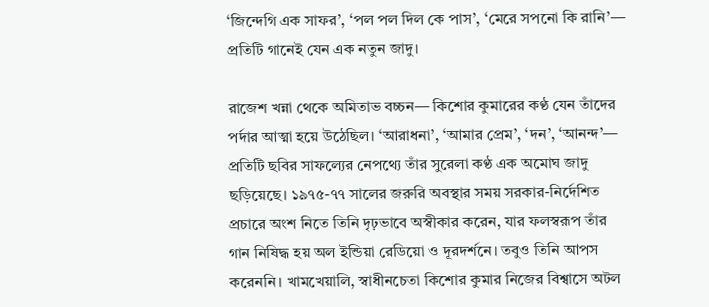‘জিন্দেগি এক সাফর’, ‘পল পল দিল কে পাস’, ‘মেরে সপনো কি রানি’— প্রতিটি গানেই যেন এক নতুন জাদু।

রাজেশ খন্না থেকে অমিতাভ বচ্চন— কিশোর কুমারের কণ্ঠ যেন তাঁদের পর্দার আত্মা হয়ে উঠেছিল। ‘আরাধনা’, ‘আমার প্রেম’, ‘দন’, ‘আনন্দ’— প্রতিটি ছবির সাফল্যের নেপথ্যে তাঁর সুরেলা কণ্ঠ এক অমোঘ জাদু ছড়িয়েছে। ১৯৭৫-৭৭ সালের জরুরি অবস্থার সময় সরকার-নির্দেশিত প্রচারে অংশ নিতে তিনি দৃঢ়ভাবে অস্বীকার করেন, যার ফলস্বরূপ তাঁর গান নিষিদ্ধ হয় অল ইন্ডিয়া রেডিয়ো ও দূরদর্শনে। তবুও তিনি আপস করেননি। খামখেয়ালি, স্বাধীনচেতা কিশোর কুমার নিজের বিশ্বাসে অটল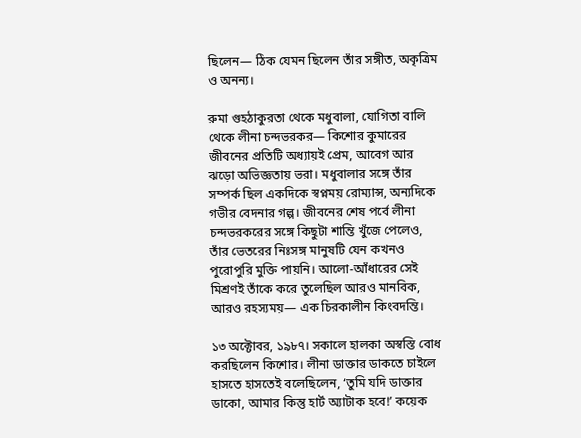ছিলেন— ঠিক যেমন ছিলেন তাঁর সঙ্গীত, অকৃত্রিম ও অনন্য।

রুমা গুহঠাকুরতা থেকে মধুবালা, যোগিতা বালি থেকে লীনা চন্দভরকর— কিশোর কুমারের জীবনের প্রতিটি অধ্যায়ই প্রেম, আবেগ আর ঝড়ো অভিজ্ঞতায় ভরা। মধুবালার সঙ্গে তাঁর সম্পর্ক ছিল একদিকে স্বপ্নময় রোম্যান্স, অন্যদিকে গভীর বেদনার গল্প। জীবনের শেষ পর্বে লীনা চন্দভরকরের সঙ্গে কিছুটা শান্তি খুঁজে পেলেও, তাঁর ভেতরের নিঃসঙ্গ মানুষটি যেন কখনও পুরোপুরি মুক্তি পায়নি। আলো-আঁধারের সেই মিশ্রণই তাঁকে করে তুলেছিল আরও মানবিক, আরও রহস্যময়— এক চিরকালীন কিংবদন্তি।

১৩ অক্টোবর, ১৯৮৭। সকালে হালকা অস্বস্তি বোধ করছিলেন কিশোর। লীনা ডাক্তার ডাকতে চাইলে হাসতে হাসতেই বলেছিলেন, ‘তুমি যদি ডাক্তার ডাকো, আমার কিন্তু হার্ট অ্যাটাক হবে!’ কয়েক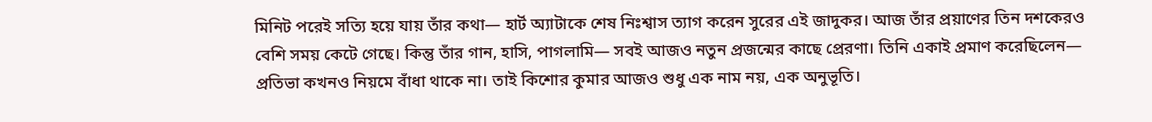মিনিট পরেই সত্যি হয়ে যায় তাঁর কথা— হার্ট অ্যাটাকে শেষ নিঃশ্বাস ত্যাগ করেন সুরের এই জাদুকর। আজ তাঁর প্রয়াণের তিন দশকেরও বেশি সময় কেটে গেছে। কিন্তু তাঁর গান, হাসি, পাগলামি— সবই আজও নতুন প্রজন্মের কাছে প্রেরণা। তিনি একাই প্রমাণ করেছিলেন— প্রতিভা কখনও নিয়মে বাঁধা থাকে না। তাই কিশোর কুমার আজও শুধু এক নাম নয়, এক অনুভূতি।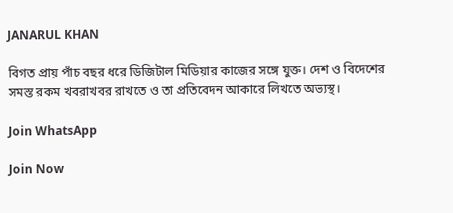JANARUL KHAN

বিগত প্রায় পাঁচ বছর ধরে ডিজিটাল মিডিয়ার কাজের সঙ্গে যুক্ত। দেশ ও বিদেশের সমস্ত রকম খবরাখবর রাখতে ও তা প্রতিবেদন আকারে লিখতে অভ্যস্থ।

Join WhatsApp

Join Now